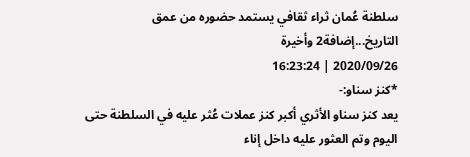سلطنة عُمان ثراء ثقافي يستمد حضوره من عمق التاريخ...إضافة2 وأخيرة
2020/09/26 | 16:23:24
*كنز سناو:-
يعد كنز سناو الأثري أكبر كنز عملات عُثر عليه في السلطنة حتى اليوم وتم العثور عليه داخل إناء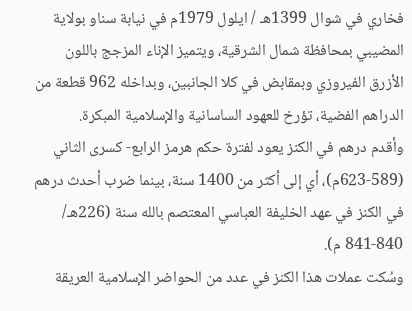فخاري في شوال 1399هـ / ايلول 1979م في نيابة سناو بولاية المضيبي بمحافظة شمال الشرقية، ويتميز الإناء المزجج باللون الأزرق الفيروزي وبمقابض في كلا الجانبين، وبداخله 962 قطعة من الدراهم الفضية، تؤرخ للعهود الساسانية والإسلامية المبكرة.
وأقدم درهم في الكنز يعود لفترة حكم هرمز الرابع- كسرى الثاني (589-623م)، أي إلى أكثر من 1400 سنة، بينما ضرب أحدث درهم في الكنز في عهد الخليفة العباسي المعتصم بالله سنة (226هـ/ 840-841 م).
وسُكت عملات هذا الكنز في عدد من الحواضر الإسلامية العريقة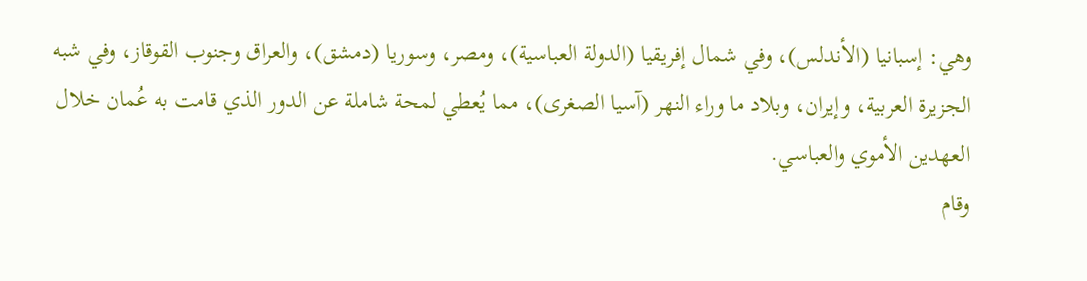وهي: إسبانيا (الأندلس)، وفي شمال إفريقيا (الدولة العباسية)، ومصر، وسوريا (دمشق)، والعراق وجنوب القوقاز، وفي شبه الجزيرة العربية، وإيران، وبلاد ما وراء النهر (آسيا الصغرى)، مما يُعطي لمحة شاملة عن الدور الذي قامت به عُمان خلال العهدين الأموي والعباسي.
وقام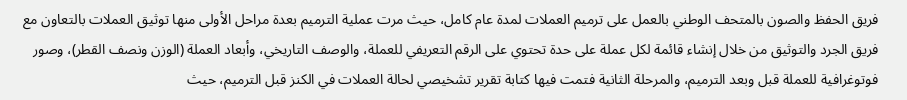فريق الحفظ والصون بالمتحف الوطني بالعمل على ترميم العملات لمدة عام كامل، حيث مرت عملية الترميم بعدة مراحل الأولى منها توثيق العملات بالتعاون مع فريق الجرد والتوثيق من خلال إنشاء قائمة لكل عملة على حدة تحتوي على الرقم التعريفي للعملة، والوصف التاريخي، وأبعاد العملة (الوزن ونصف القطر)، وصور فوتوغرافية للعملة قبل وبعد الترميم، والمرحلة الثانية فتمت فيها كتابة تقرير تشخيصي لحالة العملات في الكنز قبل الترميم، حيث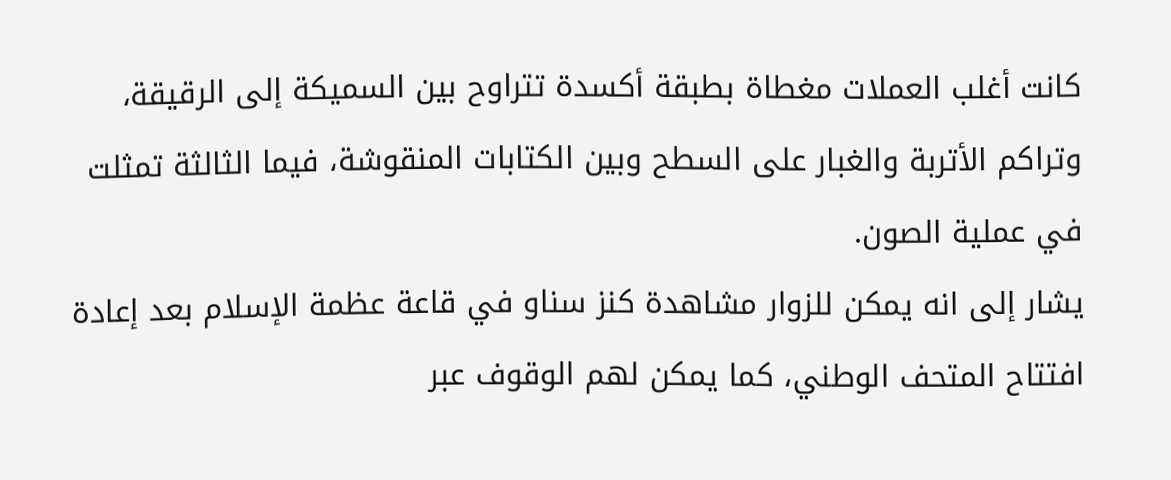كانت أغلب العملات مغطاة بطبقة أكسدة تتراوح بين السميكة إلى الرقيقة، وتراكم الأتربة والغبار على السطح وبين الكتابات المنقوشة، فيما الثالثة تمثلت في عملية الصون.
يشار إلى انه يمكن للزوار مشاهدة كنز سناو في قاعة عظمة الإسلام بعد إعادة افتتاح المتحف الوطني، كما يمكن لهم الوقوف عبر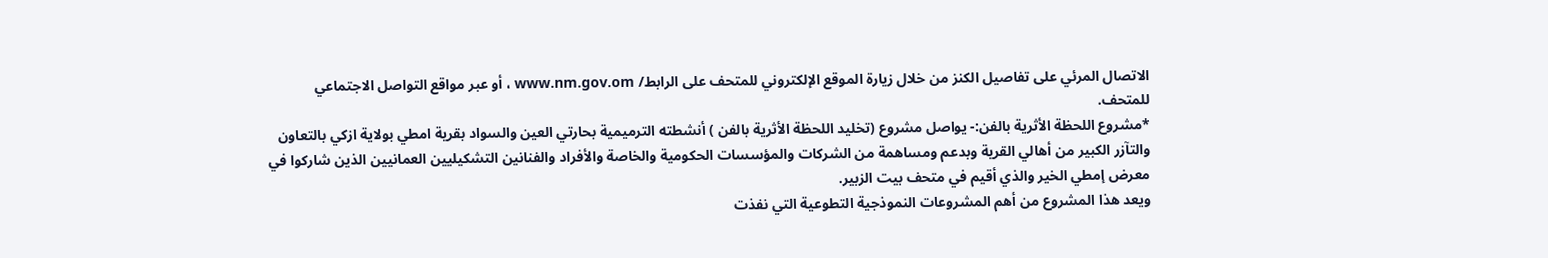الاتصال المرئي على تفاصيل الكنز من خلال زيارة الموقع الإلكتروني للمتحف على الرابط/ www.nm.gov.om ، أو عبر مواقع التواصل الاجتماعي للمتحف.
*مشروع اللحظة الأثرية بالفن:- يواصل مشروع (تخليد اللحظة الأثرية بالفن ) أنشطته الترميمية بحارتي العين والسواد بقرية امطي بولاية ازكي بالتعاون والتآزر الكبير من أهالي القرية وبدعم ومساهمة من الشركات والمؤسسات الحكومية والخاصة والأفراد والفنانين التشكيليين العمانيين الذين شاركوا في معرض إمطي الخير والذي أقيم في متحف بيت الزبير.
ويعد هذا المشروع من أهم المشروعات النموذجية التطوعية التي نفذت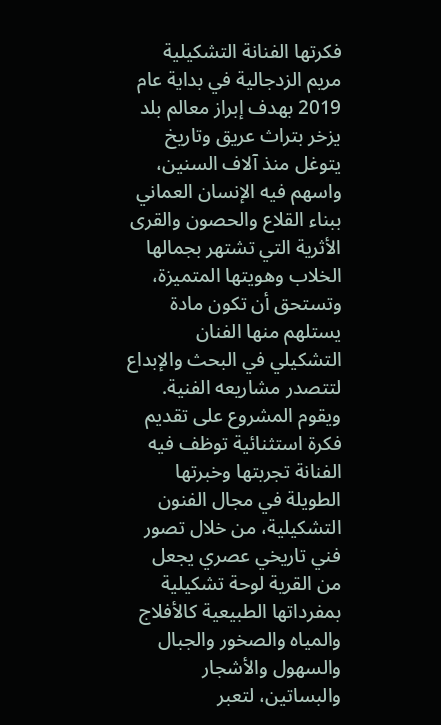فكرتها الفنانة التشكيلية مريم الزدجالية في بداية عام 2019 بهدف إبراز معالم بلد يزخر بتراث عريق وتاريخ يتوغل منذ آلاف السنين، واسهم فيه الإنسان العماني ببناء القلاع والحصون والقرى الأثرية التي تشتهر بجمالها الخلاب وهويتها المتميزة، وتستحق أن تكون مادة يستلهم منها الفنان التشكيلي في البحث والإبداع لتتصدر مشاريعه الفنية.
ويقوم المشروع على تقديم فكرة استثنائية توظف فيه الفنانة تجربتها وخبرتها الطويلة في مجال الفنون التشكيلية، من خلال تصور فني تاريخي عصري يجعل من القرية لوحة تشكيلية بمفرداتها الطبيعية كالأفلاج والمياه والصخور والجبال والسهول والأشجار والبساتين، لتعبر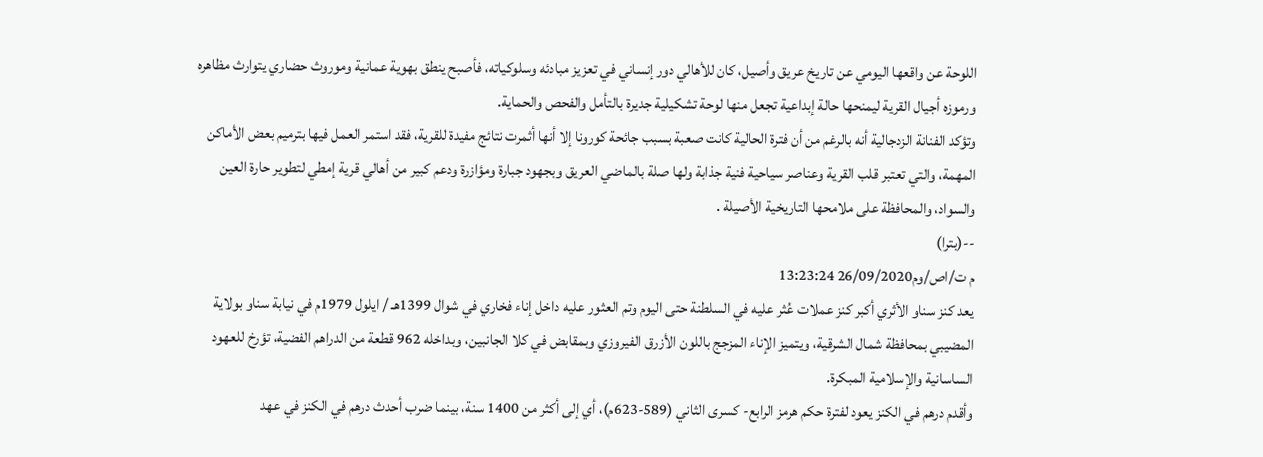اللوحة عن واقعها اليومي عن تاريخ عريق وأصيل، كان للأهالي دور إنساني في تعزيز مبادئه وسلوكياته، فأصبح ينطق بهوية عمانية وموروث حضاري يتوارث مظاهره ورموزه أجيال القرية ليمنحها حالة إبداعية تجعل منها لوحة تشكيلية جديرة بالتأمل والفحص والحماية.
وتؤكد الفنانة الزدجالية أنه بالرغم من أن فترة الحالية كانت صعبة بسبب جائحة كورونا إلا أنها أثمرت نتائج مفيدة للقرية، فقد استمر العمل فيها بترميم بعض الأماكن المهمة، والتي تعتبر قلب القرية وعناصر سياحية فنية جذابة ولها صلة بالماضي العريق وبجهود جبارة ومؤازرة ودعم كبير من أهالي قرية إمطي لتطوير حارة العين والسواد، والمحافظة على ملامحها التاريخية الأصيلة .
--(بترا)
م ت/اص/وم26/09/2020 13:23:24
يعد كنز سناو الأثري أكبر كنز عملات عُثر عليه في السلطنة حتى اليوم وتم العثور عليه داخل إناء فخاري في شوال 1399هـ / ايلول 1979م في نيابة سناو بولاية المضيبي بمحافظة شمال الشرقية، ويتميز الإناء المزجج باللون الأزرق الفيروزي وبمقابض في كلا الجانبين، وبداخله 962 قطعة من الدراهم الفضية، تؤرخ للعهود الساسانية والإسلامية المبكرة.
وأقدم درهم في الكنز يعود لفترة حكم هرمز الرابع- كسرى الثاني (589-623م)، أي إلى أكثر من 1400 سنة، بينما ضرب أحدث درهم في الكنز في عهد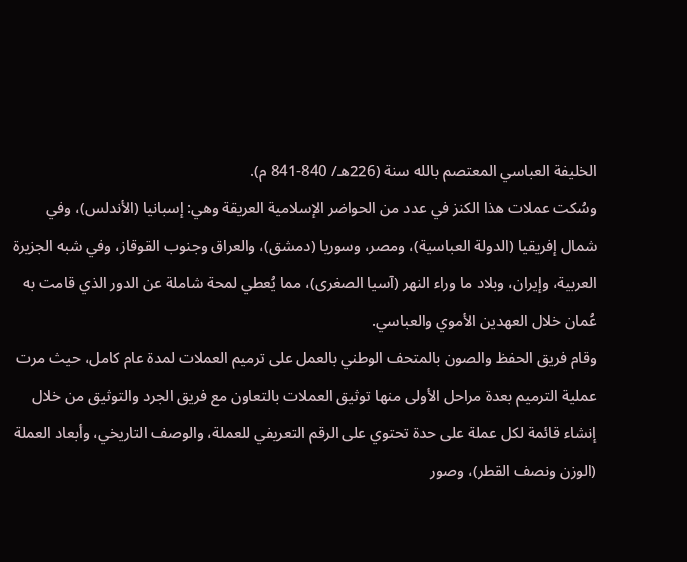الخليفة العباسي المعتصم بالله سنة (226هـ/ 840-841 م).
وسُكت عملات هذا الكنز في عدد من الحواضر الإسلامية العريقة وهي: إسبانيا (الأندلس)، وفي شمال إفريقيا (الدولة العباسية)، ومصر، وسوريا (دمشق)، والعراق وجنوب القوقاز، وفي شبه الجزيرة العربية، وإيران، وبلاد ما وراء النهر (آسيا الصغرى)، مما يُعطي لمحة شاملة عن الدور الذي قامت به عُمان خلال العهدين الأموي والعباسي.
وقام فريق الحفظ والصون بالمتحف الوطني بالعمل على ترميم العملات لمدة عام كامل، حيث مرت عملية الترميم بعدة مراحل الأولى منها توثيق العملات بالتعاون مع فريق الجرد والتوثيق من خلال إنشاء قائمة لكل عملة على حدة تحتوي على الرقم التعريفي للعملة، والوصف التاريخي، وأبعاد العملة (الوزن ونصف القطر)، وصور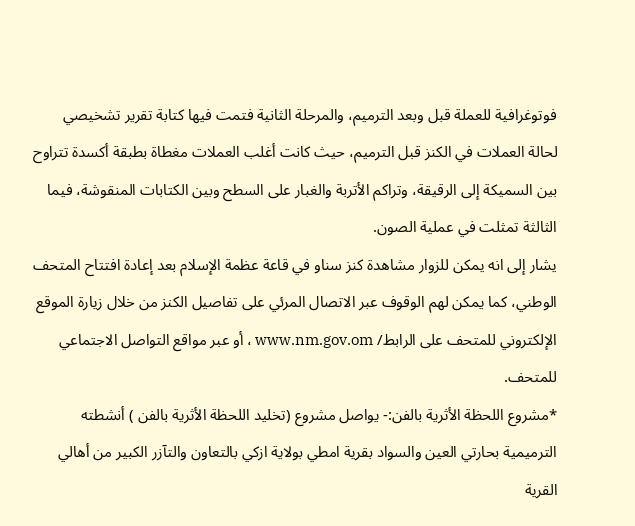فوتوغرافية للعملة قبل وبعد الترميم، والمرحلة الثانية فتمت فيها كتابة تقرير تشخيصي لحالة العملات في الكنز قبل الترميم، حيث كانت أغلب العملات مغطاة بطبقة أكسدة تتراوح بين السميكة إلى الرقيقة، وتراكم الأتربة والغبار على السطح وبين الكتابات المنقوشة، فيما الثالثة تمثلت في عملية الصون.
يشار إلى انه يمكن للزوار مشاهدة كنز سناو في قاعة عظمة الإسلام بعد إعادة افتتاح المتحف الوطني، كما يمكن لهم الوقوف عبر الاتصال المرئي على تفاصيل الكنز من خلال زيارة الموقع الإلكتروني للمتحف على الرابط/ www.nm.gov.om ، أو عبر مواقع التواصل الاجتماعي للمتحف.
*مشروع اللحظة الأثرية بالفن:- يواصل مشروع (تخليد اللحظة الأثرية بالفن ) أنشطته الترميمية بحارتي العين والسواد بقرية امطي بولاية ازكي بالتعاون والتآزر الكبير من أهالي القرية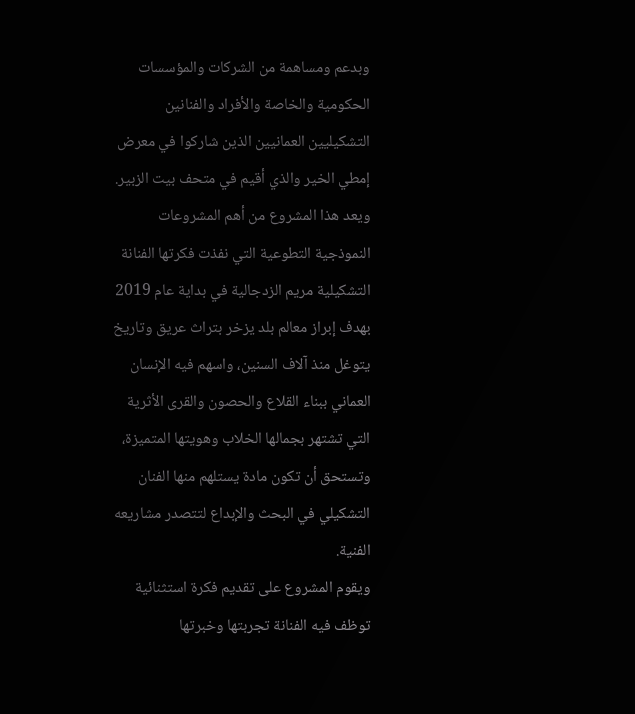وبدعم ومساهمة من الشركات والمؤسسات الحكومية والخاصة والأفراد والفنانين التشكيليين العمانيين الذين شاركوا في معرض إمطي الخير والذي أقيم في متحف بيت الزبير.
ويعد هذا المشروع من أهم المشروعات النموذجية التطوعية التي نفذت فكرتها الفنانة التشكيلية مريم الزدجالية في بداية عام 2019 بهدف إبراز معالم بلد يزخر بتراث عريق وتاريخ يتوغل منذ آلاف السنين، واسهم فيه الإنسان العماني ببناء القلاع والحصون والقرى الأثرية التي تشتهر بجمالها الخلاب وهويتها المتميزة، وتستحق أن تكون مادة يستلهم منها الفنان التشكيلي في البحث والإبداع لتتصدر مشاريعه الفنية.
ويقوم المشروع على تقديم فكرة استثنائية توظف فيه الفنانة تجربتها وخبرتها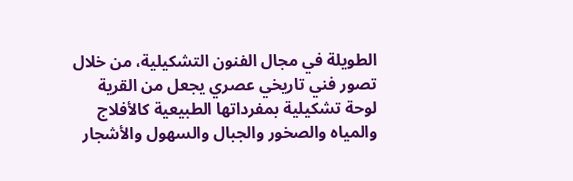الطويلة في مجال الفنون التشكيلية، من خلال تصور فني تاريخي عصري يجعل من القرية لوحة تشكيلية بمفرداتها الطبيعية كالأفلاج والمياه والصخور والجبال والسهول والأشجار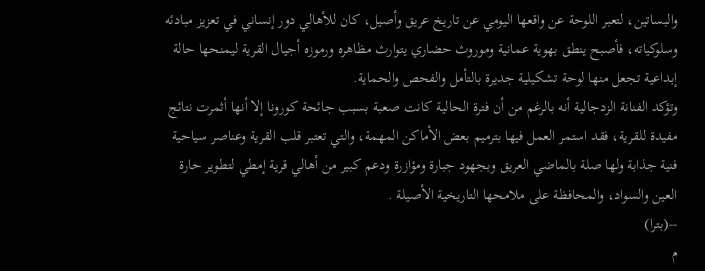والبساتين، لتعبر اللوحة عن واقعها اليومي عن تاريخ عريق وأصيل، كان للأهالي دور إنساني في تعزيز مبادئه وسلوكياته، فأصبح ينطق بهوية عمانية وموروث حضاري يتوارث مظاهره ورموزه أجيال القرية ليمنحها حالة إبداعية تجعل منها لوحة تشكيلية جديرة بالتأمل والفحص والحماية.
وتؤكد الفنانة الزدجالية أنه بالرغم من أن فترة الحالية كانت صعبة بسبب جائحة كورونا إلا أنها أثمرت نتائج مفيدة للقرية، فقد استمر العمل فيها بترميم بعض الأماكن المهمة، والتي تعتبر قلب القرية وعناصر سياحية فنية جذابة ولها صلة بالماضي العريق وبجهود جبارة ومؤازرة ودعم كبير من أهالي قرية إمطي لتطوير حارة العين والسواد، والمحافظة على ملامحها التاريخية الأصيلة .
--(بترا)
م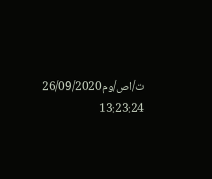ت/اص/وم26/09/2020 13:23:24